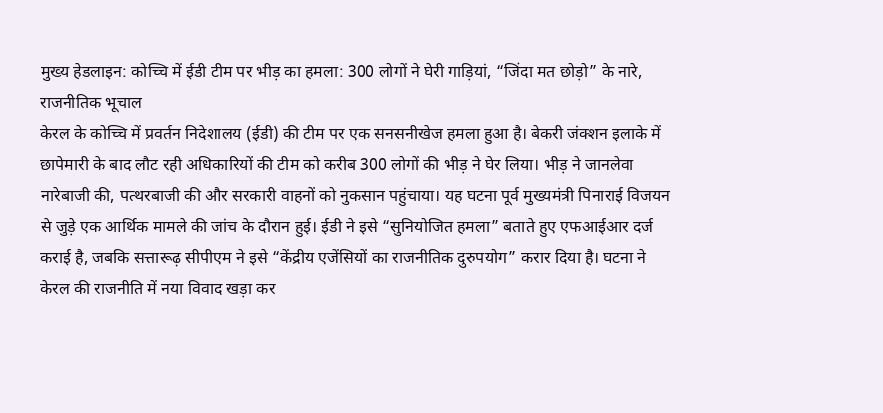मुख्य हेडलाइन: कोच्चि में ईडी टीम पर भीड़ का हमला: 300 लोगों ने घेरी गाड़ियां, “जिंदा मत छोड़ो” के नारे, राजनीतिक भूचाल
केरल के कोच्चि में प्रवर्तन निदेशालय (ईडी) की टीम पर एक सनसनीखेज हमला हुआ है। बेकरी जंक्शन इलाके में छापेमारी के बाद लौट रही अधिकारियों की टीम को करीब 300 लोगों की भीड़ ने घेर लिया। भीड़ ने जानलेवा नारेबाजी की, पत्थरबाजी की और सरकारी वाहनों को नुकसान पहुंचाया। यह घटना पूर्व मुख्यमंत्री पिनाराई विजयन से जुड़े एक आर्थिक मामले की जांच के दौरान हुई। ईडी ने इसे “सुनियोजित हमला” बताते हुए एफआईआर दर्ज कराई है, जबकि सत्तारूढ़ सीपीएम ने इसे “केंद्रीय एजेंसियों का राजनीतिक दुरुपयोग” करार दिया है। घटना ने केरल की राजनीति में नया विवाद खड़ा कर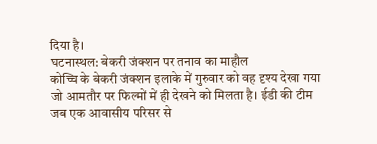दिया है।
घटनास्थल: बेकरी जंक्शन पर तनाव का माहौल
कोच्चि के बेकरी जंक्शन इलाके में गुरुवार को वह दृश्य देखा गया जो आमतौर पर फिल्मों में ही देखने को मिलता है। ईडी की टीम जब एक आवासीय परिसर से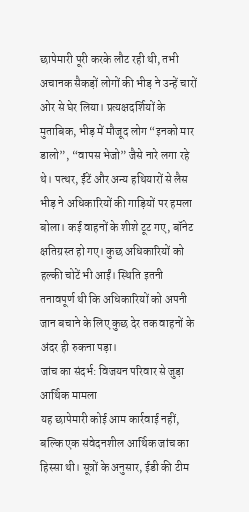छापेमारी पूरी करके लौट रही थी, तभी अचानक सैकड़ों लोगों की भीड़ ने उन्हें चारों ओर से घेर लिया। प्रत्यक्षदर्शियों के मुताबिक, भीड़ में मौजूद लोग “इनको मार डालो”, “वापस भेजो” जैसे नारे लगा रहे थे। पत्थर, ईंटें और अन्य हथियारों से लैस भीड़ ने अधिकारियों की गाड़ियों पर हमला बोला। कई वाहनों के शीशे टूट गए, बॉनेट क्षतिग्रस्त हो गए। कुछ अधिकारियों को हल्की चोटें भी आईं। स्थिति इतनी तनावपूर्ण थी कि अधिकारियों को अपनी जान बचाने के लिए कुछ देर तक वाहनों के अंदर ही रुकना पड़ा।
जांच का संदर्भ: विजयन परिवार से जुड़ा आर्थिक मामला
यह छापेमारी कोई आम कार्रवाई नहीं, बल्कि एक संवेदनशील आर्थिक जांच का हिस्सा थी। सूत्रों के अनुसार, ईडी की टीम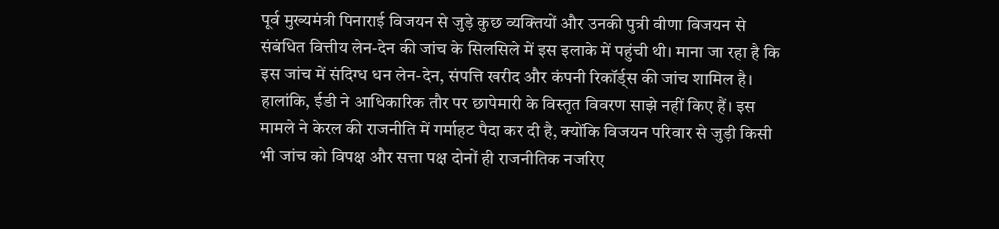पूर्व मुख्यमंत्री पिनाराई विजयन से जुड़े कुछ व्यक्तियों और उनकी पुत्री वीणा विजयन से संबंधित वित्तीय लेन-देन की जांच के सिलसिले में इस इलाके में पहुंची थी। माना जा रहा है कि इस जांच में संदिग्ध धन लेन-देन, संपत्ति खरीद और कंपनी रिकॉर्ड्स की जांच शामिल है। हालांकि, ईडी ने आधिकारिक तौर पर छापेमारी के विस्तृत विवरण साझे नहीं किए हैं। इस मामले ने केरल की राजनीति में गर्माहट पैदा कर दी है, क्योंकि विजयन परिवार से जुड़ी किसी भी जांच को विपक्ष और सत्ता पक्ष दोनों ही राजनीतिक नजरिए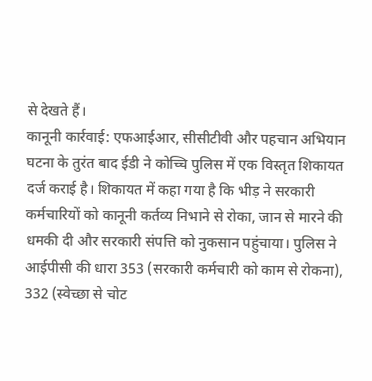से देखते हैं।
कानूनी कार्रवाई: एफआईआर, सीसीटीवी और पहचान अभियान
घटना के तुरंत बाद ईडी ने कोच्चि पुलिस में एक विस्तृत शिकायत दर्ज कराई है। शिकायत में कहा गया है कि भीड़ ने सरकारी कर्मचारियों को कानूनी कर्तव्य निभाने से रोका, जान से मारने की धमकी दी और सरकारी संपत्ति को नुकसान पहुंचाया। पुलिस ने आईपीसी की धारा 353 (सरकारी कर्मचारी को काम से रोकना), 332 (स्वेच्छा से चोट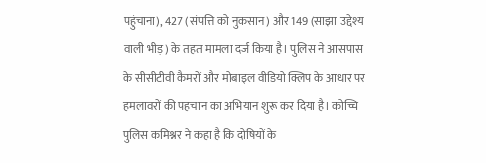पहुंचाना), 427 (संपत्ति को नुकसान) और 149 (साझा उद्देश्य वाली भीड़) के तहत मामला दर्ज किया है। पुलिस ने आसपास के सीसीटीवी कैमरों और मोबाइल वीडियो क्लिप के आधार पर हमलावरों की पहचान का अभियान शुरू कर दिया है। कोच्चि पुलिस कमिश्नर ने कहा है कि दोषियों के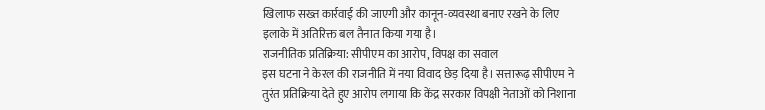खिलाफ सख्त कार्रवाई की जाएगी और कानून-व्यवस्था बनाए रखने के लिए इलाके में अतिरिक्त बल तैनात किया गया है।
राजनीतिक प्रतिक्रिया: सीपीएम का आरोप, विपक्ष का सवाल
इस घटना ने केरल की राजनीति में नया विवाद छेड़ दिया है। सत्तारूढ़ सीपीएम ने तुरंत प्रतिक्रिया देते हुए आरोप लगाया कि केंद्र सरकार विपक्षी नेताओं को निशाना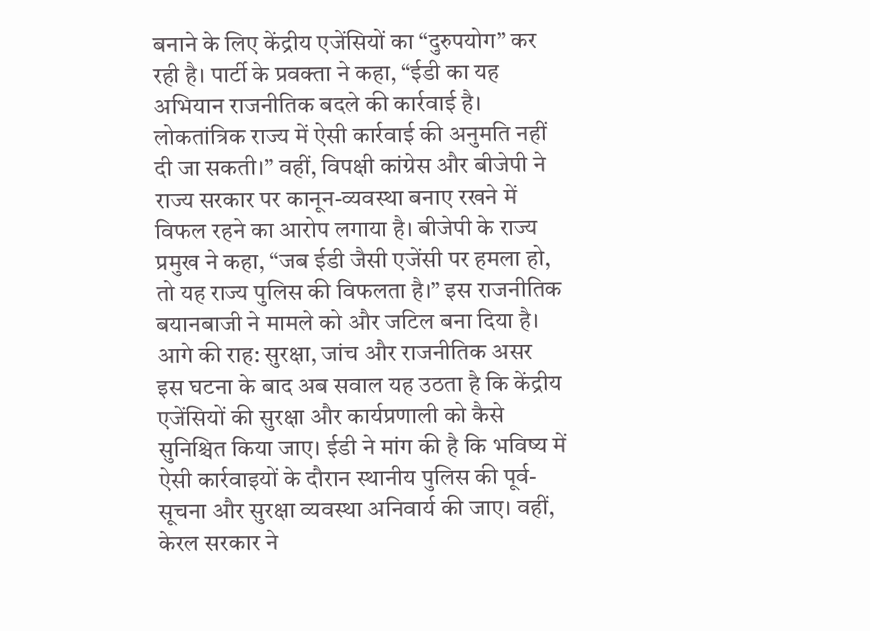बनाने के लिए केंद्रीय एजेंसियों का “दुरुपयोग” कर रही है। पार्टी के प्रवक्ता ने कहा, “ईडी का यह अभियान राजनीतिक बदले की कार्रवाई है। लोकतांत्रिक राज्य में ऐसी कार्रवाई की अनुमति नहीं दी जा सकती।” वहीं, विपक्षी कांग्रेस और बीजेपी ने राज्य सरकार पर कानून-व्यवस्था बनाए रखने में विफल रहने का आरोप लगाया है। बीजेपी के राज्य प्रमुख ने कहा, “जब ईडी जैसी एजेंसी पर हमला हो, तो यह राज्य पुलिस की विफलता है।” इस राजनीतिक बयानबाजी ने मामले को और जटिल बना दिया है।
आगे की राह: सुरक्षा, जांच और राजनीतिक असर
इस घटना के बाद अब सवाल यह उठता है कि केंद्रीय एजेंसियों की सुरक्षा और कार्यप्रणाली को कैसे सुनिश्चित किया जाए। ईडी ने मांग की है कि भविष्य में ऐसी कार्रवाइयों के दौरान स्थानीय पुलिस की पूर्व-सूचना और सुरक्षा व्यवस्था अनिवार्य की जाए। वहीं, केरल सरकार ने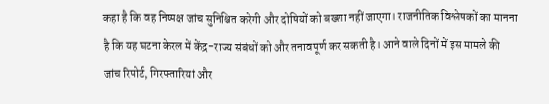कहा है कि वह निष्पक्ष जांच सुनिश्चित करेगी और दोषियों को बख्शा नहीं जाएगा। राजनीतिक विश्लेषकों का मानना है कि यह घटना केरल में केंद्र-राज्य संबंधों को और तनावपूर्ण कर सकती है। आने वाले दिनों में इस मामले की जांच रिपोर्ट, गिरफ्तारियां और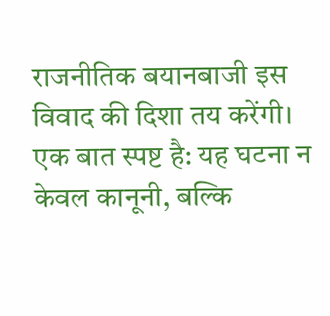राजनीतिक बयानबाजी इस विवाद की दिशा तय करेंगी। एक बात स्पष्ट है: यह घटना न केवल कानूनी, बल्कि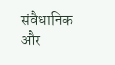संवैधानिक और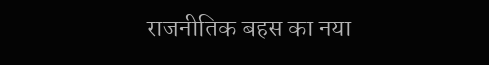राजनीतिक बहस का नया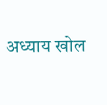अध्याय खोल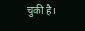चुकी है।